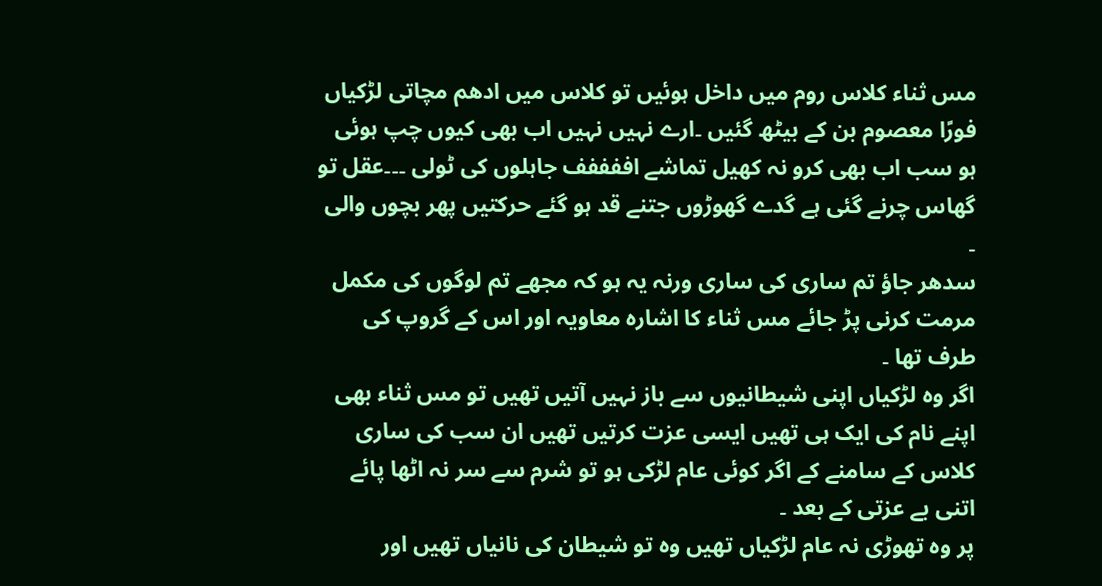مس ثناء کلاس روم میں داخل ہوئیں تو کلاس میں ادھم مچاتی لڑکیاں فورًا معصوم بن کے بیٹھ گئیں ۔ارے نہیں نہیں اب بھی کیوں چپ ہوئی ہو سب اب بھی کرو نہ کھیل تماشے اففففف جاہلوں کی ٹولی ۔۔۔عقل تو گھاس چرنے گئی ہے گدے گھوڑوں جتنے قد ہو گئے حرکتیں پھر بچوں والی ۔
سدھر جاؤ تم ساری کی ساری ورنہ یہ ہو کہ مجھے تم لوگوں کی مکمل مرمت کرنی پڑ جائے مس ثناء کا اشارہ معاویہ اور اس کے گروپ کی طرف تھا ۔
اگر وہ لڑکیاں اپنی شیطانیوں سے باز نہیں آتیں تھیں تو مس ثناء بھی اپنے نام کی ایک ہی تھیں ایسی عزت کرتیں تھیں ان سب کی ساری کلاس کے سامنے کے اگر کوئی عام لڑکی ہو تو شرم سے سر نہ اٹھا پائے اتنی بے عزتی کے بعد ۔
پر وہ تھوڑی نہ عام لڑکیاں تھیں وہ تو شیطان کی نانیاں تھیں اور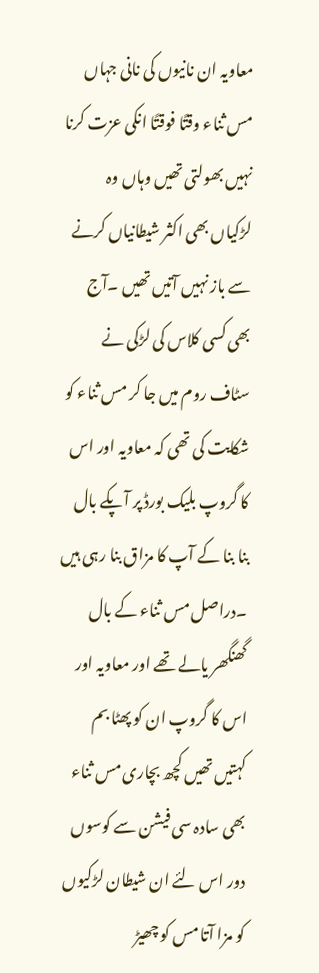معاویہ ان نانیوں کی نانی جہاں مس ثناء وقتًا فوقتًا انکی عزت کرنا نہیں بھولتی تھیں وہاں وہ لڑکیاں بھی اکثر شیطانیاں کرنے سے باز نہیں آتیں تھیں ۔آج بھی کسی کلاس کی لڑکی نے سٹاف روم میں جا کر مس ثناء کو شکایت کی تھی کہ معاویہ اور اس کا گروپ بلیک بورڈ پر آپکے بال بنا بنا کے آپ کا مزاق بنا رہی ہیں ۔دراصل مس ثناء کے بال گھنگھر یالے تھے اور معاویہ اور اس کا گروپ ان کو پھٹا بم کہتیں تھیں کچھ بچاری مس ثناء بھی سادہ سی فیشن سے کوسوں دور اس لئے ان شیطان لڑکیوں کو مزا آتا مس کو چھیڑ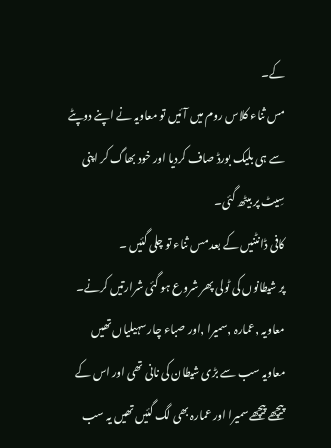کے۔
مس ثناء کلاس روم میں آئیں تو معاویہ نے اپنے دوپٹے سے ہی بلیک بورڈ صاف کردیا اور خود بھاگ کر اپنی سِیٹ پر بیٹھ گئی۔
کافی ڈانٹنیں کے بعد مس ثناء تو چلی گئیں ۔
پر شیطانوں کی ٹولی پھر شروع ہو گئی شرارتیں کرنے۔
معاویہ ,عمارہ ,سمیرا ,اور صباء چار سہیلیاں تھیں معاویہ سب سے بڑی شیطان کی نانی تھی اور اس کے پیچھے پیچھے سمیرا اور عمارہ بھی لگ گئیں تھیں یہ سب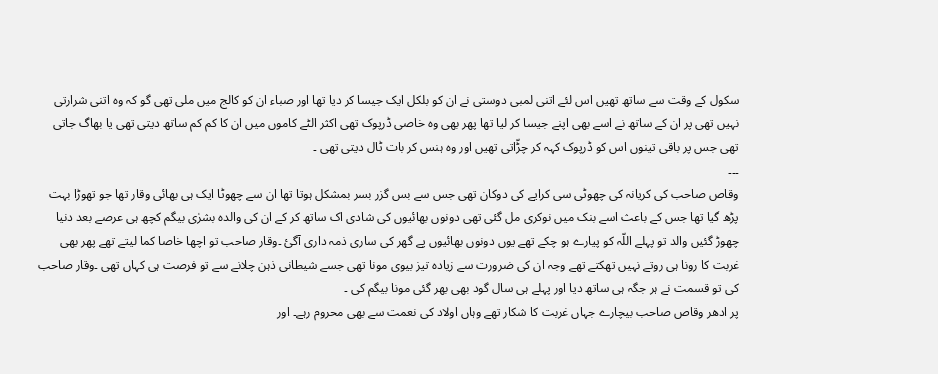سکول کے وقت سے ساتھ تھیں اس لئے اتنی لمبی دوستی نے ان کو بلکل ایک جیسا کر دیا تھا اور صباء ان کو کالج میں ملی تھی گو کہ وہ اتنی شرارتی نہیں تھی پر ان کے ساتھ نے اسے بھی اپنے جیسا کر لیا تھا پھر بھی وہ خاصی ڈرپوک تھی اکثر الٹے کاموں میں ان کا کم کم ساتھ دیتی تھی یا بھاگ جاتی تھی جس پر باقی تینوں اس کو ڈرپوک کہہ کر چڑّاتی تھیں اور وہ ہنس کر بات ٹال دیتی تھی ۔
۔۔۔
وقاص صاحب کی کریانہ کی چھوٹی سی کرایے کی دوکان تھی جس سے بس گزر بسر بمشکل ہوتا تھا ان سے چھوٹا ایک ہی بھائی وقار تھا جو تھوڑا بہت پڑھ گیا تھا جس کے باعث اسے بنک میں نوکری مل گئی تھی دونوں بھائیوں کی شادی اک ساتھ کر کے ان کی والدہ بشرٰی بیگم کچھ ہی عرصے بعد دنیا چھوڑ گئیں والد تو پہلے اللّہ کو پیارے ہو چکے تھے یوں دونوں بھائیوں پے گھر کی ساری ذمہ داری آگئ ۔وقار صاحب تو اچھا خاصا کما لیتے تھے پھر بھی غربت کا رونا ہی روتے نہیں تھکتے تھے وجہ ان کی ضرورت سے زیادہ تیز بیوی مونا تھی جسے شیطانی ذہن چلانے سے تو فرصت ہی کہاں تھی ۔وقار صاحب کی تو قسمت نے ہر جگہ ہی ساتھ دیا اور پہلے ہی سال گود بھی بھر گئی مونا بیگم کی ۔
پر ادھر وقاص صاحب بیچارے جہاں غربت کا شکار تھے وہاں اولاد کی نعمت سے بھی محروم رہے۔ اور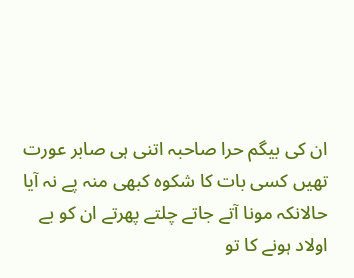ان کی بیگم حرا صاحبہ اتنی ہی صابر عورت تھیں کسی بات کا شکوہ کبھی منہ پے نہ آیا حالانکہ مونا آتے جاتے چلتے پھرتے ان کو بے اولاد ہونے کا تو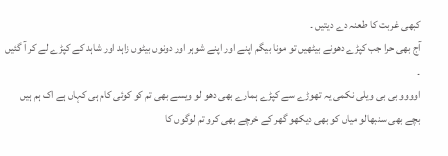کبھی غربت کا طعنہ دے دیتیں ۔
آج بھی حرا جب کپڑے دھونے بیٹھیں تو مونا بیگم اپنے اور اپنے شوہر اور دونوں بیٹوں زاہد اور شاہد کے کپڑے لے کر آ گئیں ۔
اوووو بی بی ویلی نکمی یہ تھوڑے سے کپڑے ہمارے بھی دھو لو ویسے بھی تم کو کوئی کام ہی کہاں ہے اک ہم ہیں بچے بھی سنبھالو میاں کو بھی دیکھو گھر کے خرچے بھی کرو تم لوگوں کا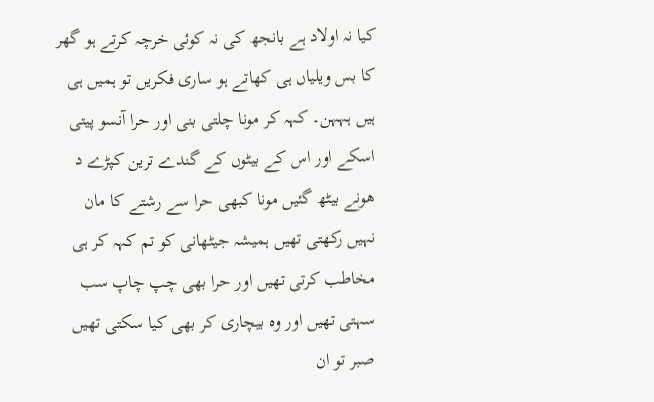کیا نہ اولاد ہے بانجھ کی نہ کوئی خرچہ کرتے ہو گھر کا بس ویلیاں ہی کھاتے ہو ساری فکریں تو ہمیں ہی ہیں ہہہن۔ کہہ کر مونا چلتی بنی اور حرا آنسو پیتی اسکے اور اس کے بیٹوں کے گندے ترین کپڑے د ھونے بیٹھ گئیں مونا کبھی حرا سے رشتے کا مان نہیں رکھتی تھیں ہمیشہ جیٹھانی کو تم کہہ کر ہی مخاطب کرتی تھیں اور حرا بھی چپ چاپ سب سہتی تھیں اور وہ بیچاری کر بھی کیا سکتی تھیں صبر تو ان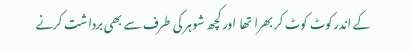کے اندر کوٹ کوٹ کر بھرا تھا اور کچھ شوہر کی طرف سے بھی برداشت کرنے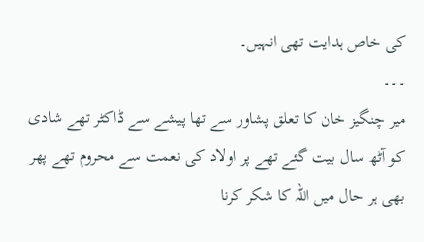کی خاص ہدایت تھی انہیں۔
۔۔۔
میر چنگیز خان کا تعلق پشاور سے تھا پیشے سے ڈاکٹر تھے شادی کو آٹھ سال بیت گئے تھے پر اولاد کی نعمت سے محروم تھے پھر بھی ہر حال میں اللّہ کا شکر کرنا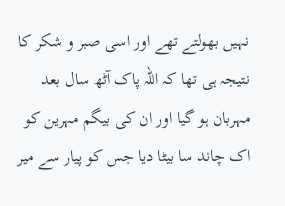نہیں بھولتے تھے اور اسی صبر و شکر کا نتیجہ ہی تھا کہ اللّہ پاک آٹھ سال بعد مہربان ہو گیا اور ان کی بیگم مہرین کو اک چاند سا بیٹا دیا جس کو پیار سے میر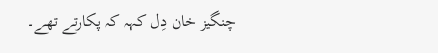چنگیز خان دِل کہہ کہ پکارتے تھے۔